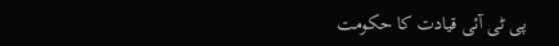پی ٹی آئی قیادت کا حکومت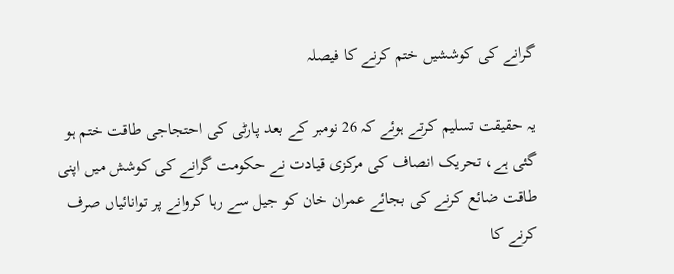گرانے کی کوششیں ختم کرنے کا فیصلہ

یہ حقیقت تسلیم کرتے ہوئے کہ 26 نومبر کے بعد پارٹی کی احتجاجی طاقت ختم ہو گئی ہے، تحریک انصاف کی مرکزی قیادت نے حکومت گرانے کی کوشش میں اپنی طاقت ضائع کرنے کی بجائے عمران خان کو جیل سے رہا کروانے پر توانائیاں صرف کرنے کا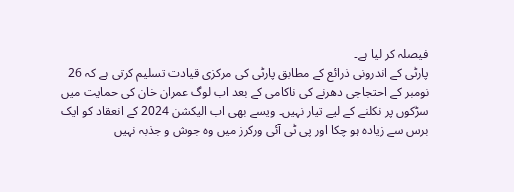فیصلہ کر لیا ہے۔
پارٹی کے اندرونی ذرائع کے مطابق پارٹی کی مرکزی قیادت تسلیم کرتی ہے کہ 26 نومبر کے احتجاجی دھرنے کی ناکامی کے بعد اب لوگ عمران خان کی حمایت میں سڑکوں پر نکلنے کے لیے تیار نہیں۔ ویسے بھی اب الیکشن 2024 کے انعقاد کو ایک برس سے زیادہ ہو چکا اور پی ٹی آئی ورکرز میں وہ جوش و جذبہ نہیں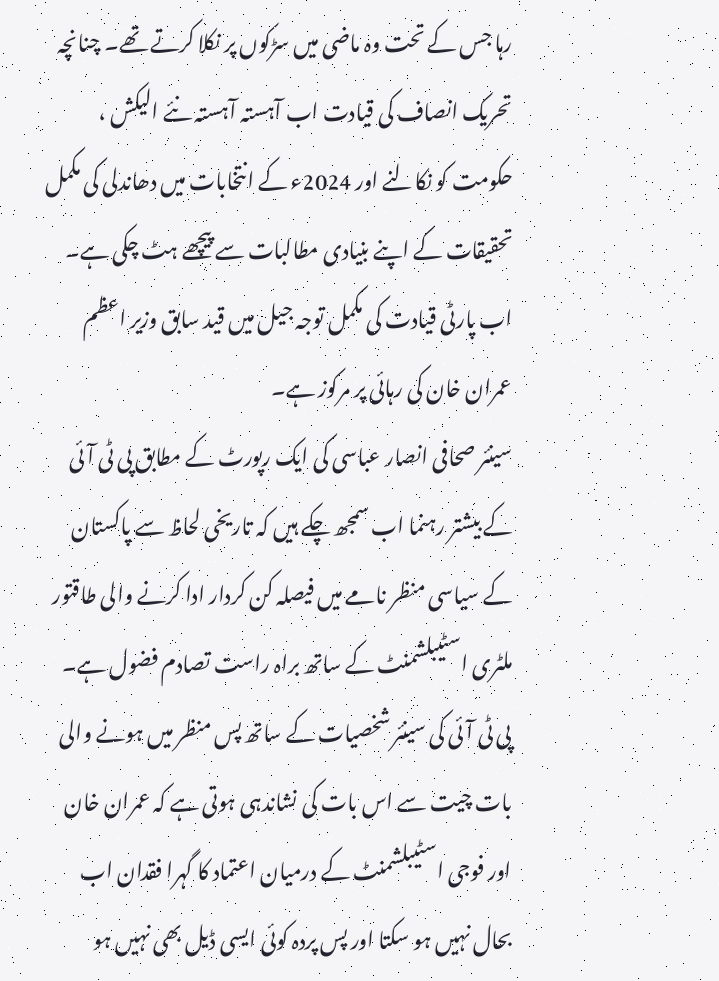رہا جس کے تحت وہ ماضی میں سڑکوں پر نکلا کرتے تھے۔ چنانچہ تحریک انصاف کی قیادت اب آہستہ آہستہ نئے الیکش ، حکومت کو نکالنے اور 2024ء کے انتخابات میں دھاندلی کی مکمل تحقیقات کے اپنے بنیادی مطالبات سے پیچھے ہٹ چکی ہے۔ اب پارٹی قیادت کی مکمل توجہ جیل میں قید سابق وزیر اعظم عمران خان کی رہائی پر مرکوز ہے۔
سینئر صحافی انصار عباسی کی ایک رپورٹ کے مطابق پی ٹی آئی کے بیشتر رہنما اب سمجھ چکے ہیں کہ تاریخی لحاظ سے پاکستان کے سیاسی منظر نامے میں فیصلہ کن کردار ادا کرنے والی طاقتور ملٹری اسٹیبلشمنٹ کے ساتھ براہ راست تصادم فضول ہے۔ پی ٹی آئی کی سینئر شخصیات کے ساتھ پس منظر میں ہونے والی بات چیت سے اس بات کی نشاندہی ہوتی ہے کہ عمران خان اور فوجی اسٹیبلشمنٹ کے درمیان اعتماد کا گہرا فقدان اب بحال نہیں ہو سکتا اور پس پردہ کوئی ایسی ڈیل بھی نہیں ہو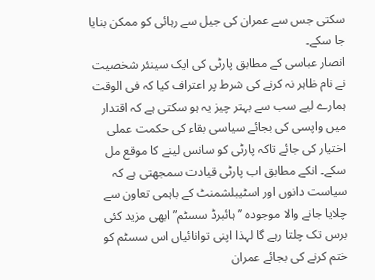سکتی جس سے عمران کی جیل سے رہائی کو ممکن بنایا جا سکے۔
انصار عباسی کے مطابق پارٹی کی ایک سینئر شخصیت نے نام ظاہر نہ کرنے کی شرط پر اعتراف کیا کہ فی الوقت ہمارے لیے سب سے بہتر چیز یہ ہو سکتی ہے کہ اقتدار میں واپسی کی بجائے سیاسی بقاء کی حکمت عملی اختیار کی جائے تاکہ پارٹی کو سانس لینے کا موقع مل سکے۔ انکے مطابق اب پارٹی قیادت سمجھتی ہے کہ سیاست دانوں اور اسٹیبلشمنٹ کے باہمی تعاون سے چلایا جانے والا موجودہ ’’ہائبرڈ سسٹم” ابھی مزید کئی برس تک چلتا رہے گا لہذا اپنی توانائیاں اس سسٹم کو ختم کرنے کی بجائے عمران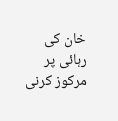خان کی رہائی پر مرکوز کرنی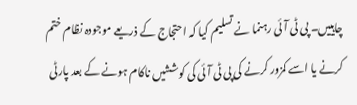چاہییں۔ پی ٹی آئی رہنما نے تسلیم کیا کہ احتجاج کے ذریعے موجودہ نظام ختم کرنے یا اسے کمزور کرنے کی پی ٹی آئی کی کوششیں ناکام ہونے کے بعد پارٹی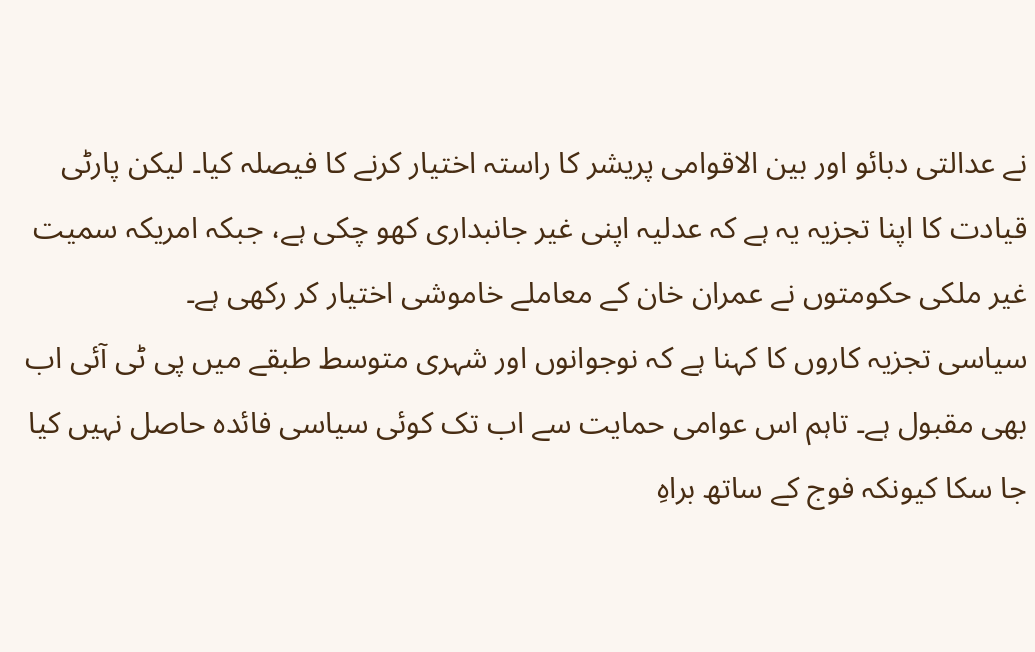نے عدالتی دبائو اور بین الاقوامی پریشر کا راستہ اختیار کرنے کا فیصلہ کیا۔ لیکن پارٹی قیادت کا اپنا تجزیہ یہ ہے کہ عدلیہ اپنی غیر جانبداری کھو چکی ہے، جبکہ امریکہ سمیت غیر ملکی حکومتوں نے عمران خان کے معاملے خاموشی اختیار کر رکھی ہے۔
سیاسی تجزیہ کاروں کا کہنا ہے کہ نوجوانوں اور شہری متوسط طبقے میں پی ٹی آئی اب بھی مقبول ہے۔ تاہم اس عوامی حمایت سے اب تک کوئی سیاسی فائدہ حاصل نہیں کیا جا سکا کیونکہ فوج کے ساتھ براہِ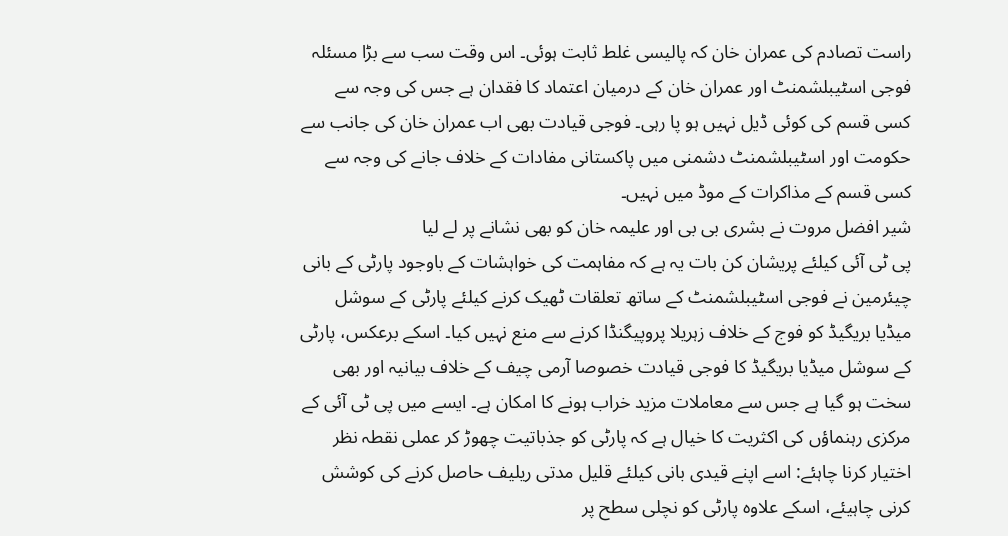راست تصادم کی عمران خان کہ پالیسی غلط ثابت ہوئی۔ اس وقت سب سے بڑا مسئلہ فوجی اسٹیبلشمنٹ اور عمران خان کے درمیان اعتماد کا فقدان ہے جس کی وجہ سے کسی قسم کی کوئی ڈیل نہیں ہو پا رہی۔ فوجی قیادت بھی اب عمران خان کی جانب سے حکومت اور اسٹیبلشمنٹ دشمنی میں پاکستانی مفادات کے خلاف جانے کی وجہ سے کسی قسم کے مذاکرات کے موڈ میں نہیں۔
شیر افضل مروت نے بشری بی بی اور علیمہ خان کو بھی نشانے پر لے لیا
پی ٹی آئی کیلئے پریشان کن بات یہ ہے کہ مفاہمت کی خواہشات کے باوجود پارٹی کے بانی چیئرمین نے فوجی اسٹیبلشمنٹ کے ساتھ تعلقات ٹھیک کرنے کیلئے پارٹی کے سوشل میڈیا بریگیڈ کو فوج کے خلاف زہریلا پروپیگنڈا کرنے سے منع نہیں کیا۔ اسکے برعکس، پارٹی کے سوشل میڈیا بریگیڈ کا فوجی قیادت خصوصا آرمی چیف کے خلاف بیانیہ اور بھی سخت ہو گیا ہے جس سے معاملات مزید خراب ہونے کا امکان ہے۔ ایسے میں پی ٹی آئی کے مرکزی رہنماؤں کی اکثریت کا خیال ہے کہ پارٹی کو جذباتیت چھوڑ کر عملی نقطہ نظر اختیار کرنا چاہئے: اسے اپنے قیدی بانی کیلئے قلیل مدتی ریلیف حاصل کرنے کی کوشش کرنی چاہیئے، اسکے علاوہ پارٹی کو نچلی سطح پر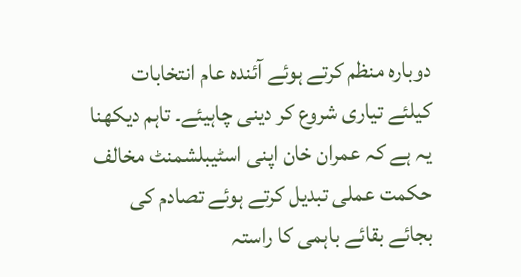دوبارہ منظم کرتے ہوئے آئندہ عام انتخابات کیلئے تیاری شروع کر دینی چاہیئے۔ تاہم دیکھنا یہ ہے کہ عمران خان اپنی اسٹیبلشمنٹ مخالف حکمت عملی تبدیل کرتے ہوئے تصادم کی بجائے بقائے باہمی کا راستہ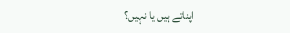اپناتے ہیں یا نہیں؟